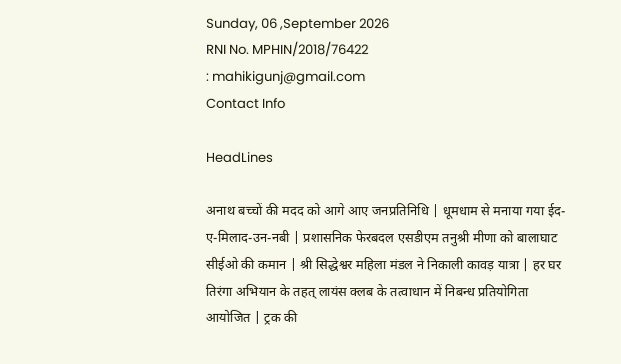Sunday, 06 ,September 2026
RNI No. MPHIN/2018/76422
: mahikigunj@gmail.com
Contact Info

HeadLines

अनाथ बच्चों की मदद को आगे आए जनप्रतिनिधि | धूमधाम से मनाया गया ईद-ए-मिलाद-उन-नबी | प्रशासनिक फेरबदल एसडीएम तनुश्री मीणा को बालाघाट सीईओ की कमान | श्री सिद्धेश्वर महिला मंडल ने निकाली कावड़ यात्रा | हर घर तिरंगा अभियान के तहत् लायंस क्लब के तत्वाधान में निबन्ध प्रतियोगिता आयोजित | ट्रक की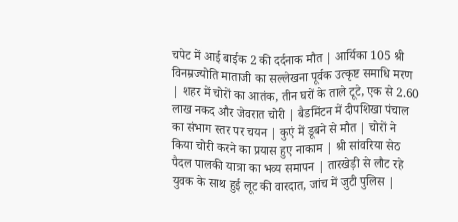चपेट में आई बाईक 2 की दर्दनाक मौत | आर्यिका 105 श्री विनम्रज्योति माताजी का सल्लेखना पूर्वक उत्कृष्ट समाधि मरण | शहर में चोरों का आतंक, तीन घरों के ताले टूटे, एक से 2.60 लाख नकद और जेवरात चोरी | बैडमिंटन में दीपशिखा पंचाल का संभाग स्तर पर चयन | कुएं में डूबने से मौत | चोरों ने किया चोरी करने का प्रयास हुए नाकाम | श्री सांवरिया सेठ पैदल पालकी यात्रा का भव्य समापन | तारखेड़ी से लौट रहे युवक के साथ हुई लूट की वारदात, जांच में जुटी पुलिस |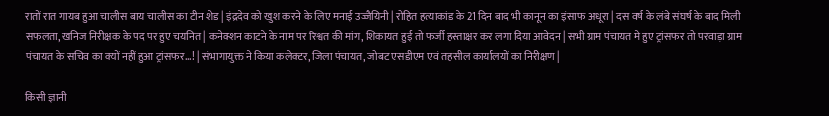रातों रात गायब हुआ चालीस बाय चालीस का टीन शेड | इंद्रदेव को खुश करने के लिए मनाई उज्जैयिनी | रोहित हत्याकांड के 21 दिन बाद भी कानून का इंसाफ अधूरा | दस वर्ष के लंबे संघर्ष के बाद मिली सफलता, खनिज निरीक्षक के पद पर हुए चयनित | कनेक्शन काटने के नाम पर रिश्वत की मांग, शिकायत हुई तो फर्जी हस्ताक्षर कर लगा दिया आवेदन | सभी ग्राम पंचायत मे हुए ट्रांसफर तो परवाड़ा ग्राम पंचायत के सचिव का क्यों नहीं हुआ ट्रांसफर...! | संभागायुक्त ने किया कलेक्टर, जिला पंचायत, जोबट एसडीएम एवं तहसील कार्यालयों का निरीक्षण |

किसी ज्ञानी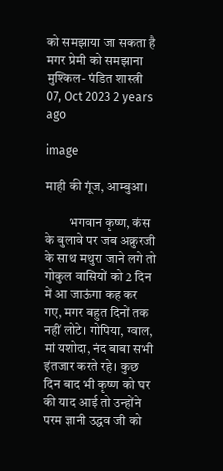को समझाया जा सकता है मगर प्रेमी को समझाना मुश्किल- पंडित शास्त्री
07, Oct 2023 2 years ago

image

माही की गूंज, आम्बुआ।

         भगवान कृष्ण, कंस के बुलावे पर जब अक्रुरजी  के साथ मथुरा जाने लगे तो गोकुल वासियों को 2 दिन में आ जाऊंगा कह कर गए, मगर बहुत दिनों तक नहीं लोटे। गोपिया, ग्वाल, मां यशोदा, नंद बाबा सभी इंतजार करते रहे। कुछ दिन बाद भी कृष्ण को घर की याद आई तो उन्होंने परम ज्ञानी उद्धव जी को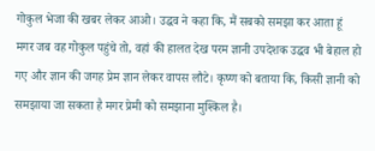गोकुल भेजा की खबर लेकर आओ। उद्धव ने कहा कि, मैं सबको समझा कर आता हूं मगर जब वह गोकुल पहुंचे तो, वहां की हालत देख परम ज्ञानी उपदेशक उद्धव भी बेहाल हो गए और ज्ञान की जगह प्रेम ज्ञान लेकर वापस लौटे। कृष्ण को बताया कि, किसी ज्ञानी को समझाया जा सकता है मगर प्रेमी को समझाना मुश्किल है।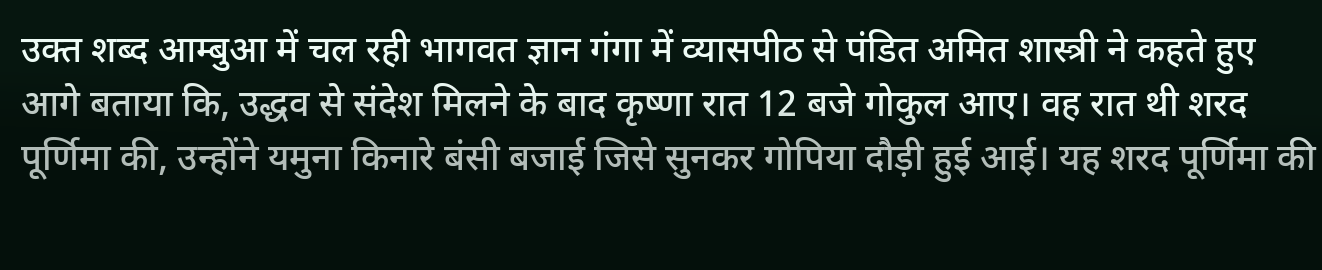उक्त शब्द आम्बुआ में चल रही भागवत ज्ञान गंगा में व्यासपीठ से पंडित अमित शास्त्री ने कहते हुए आगे बताया कि, उद्धव से संदेश मिलने के बाद कृष्णा रात 12 बजे गोकुल आए। वह रात थी शरद पूर्णिमा की, उन्होंने यमुना किनारे बंसी बजाई जिसे सुनकर गोपिया दौड़ी हुई आई। यह शरद पूर्णिमा की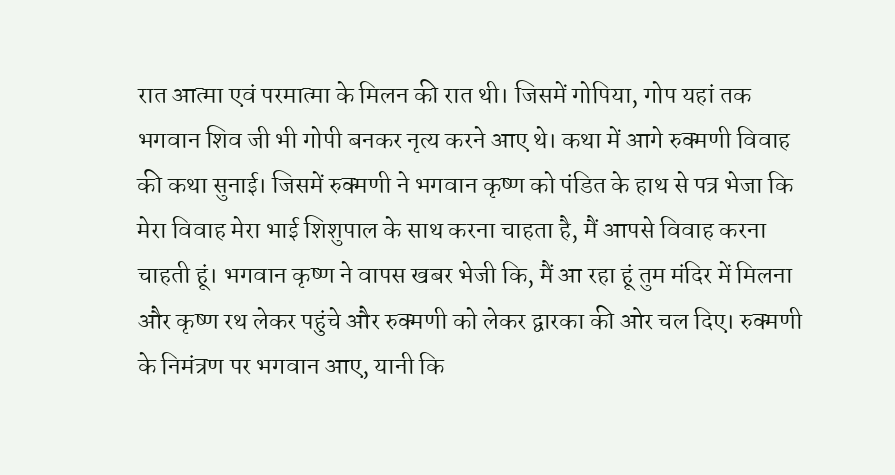रात आत्मा एवं परमात्मा के मिलन की रात थी। जिसमें गोपिया, गोप यहां तक भगवान शिव जी भी गोपी बनकर नृत्य करने आए थे। कथा में आगे रुक्मणी विवाह की कथा सुनाई। जिसमें रुक्मणी ने भगवान कृष्ण को पंडित के हाथ से पत्र भेजा कि मेरा विवाह मेरा भाई शिशुपाल के साथ करना चाहता है, मैं आपसे विवाह करना चाहती हूं। भगवान कृष्ण ने वापस खबर भेजी कि, मैं आ रहा हूं तुम मंदिर में मिलना और कृष्ण रथ लेकर पहुंचे और रुक्मणी को लेकर द्वारका की ओर चल दिए। रुक्मणी के निमंत्रण पर भगवान आए, यानी कि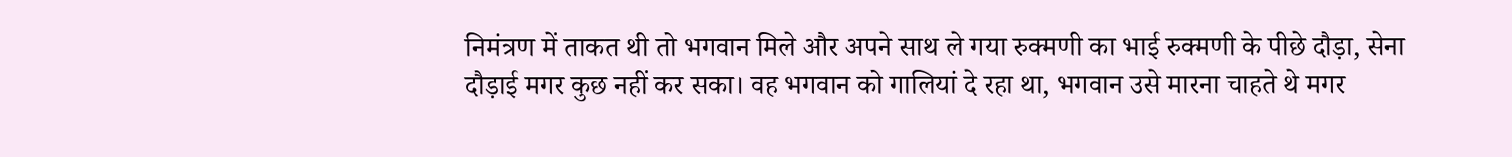निमंत्रण में ताकत थी तो भगवान मिले और अपने साथ ले गया रुक्मणी का भाई रुक्मणी के पीछे दौड़ा, सेना दौड़ाई मगर कुछ नहीं कर सका। वह भगवान को गालियां दे रहा था, भगवान उसे मारना चाहते थे मगर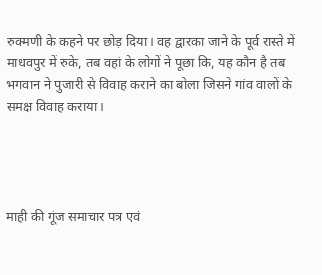रुक्मणी के कहने पर छोड़ दिया। वह द्वारका जाने के पूर्व रास्ते में माधवपुर में रुके, तब वहां के लोगों ने पूछा कि, यह कौन है तब भगवान ने पुजारी से विवाह कराने का बोला जिसने गांव वालों के समक्ष विवाह कराया।




माही की गूंज समाचार पत्र एवं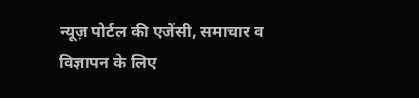न्यूज़ पोर्टल की एजेंसी, समाचार व विज्ञापन के लिए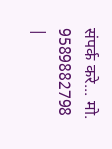संपर्क करे... मो. 9589882798 |